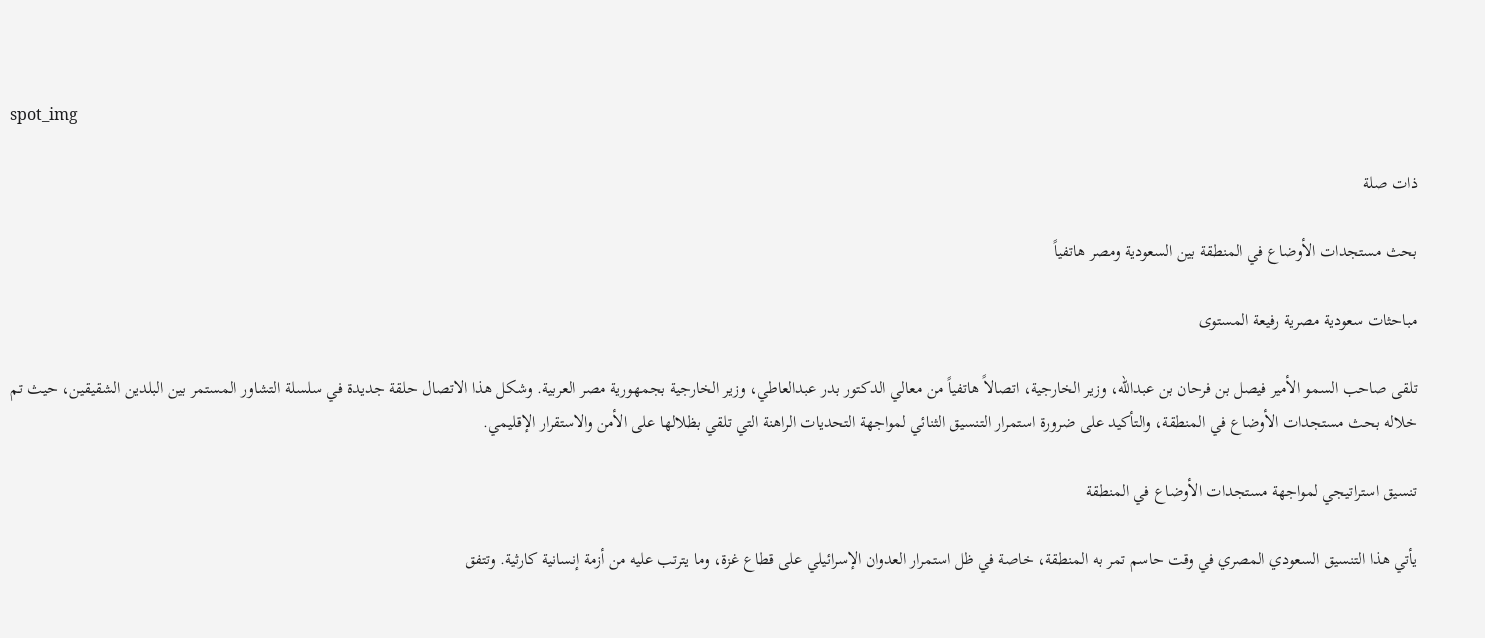spot_img

ذات صلة

بحث مستجدات الأوضاع في المنطقة بين السعودية ومصر هاتفياً

مباحثات سعودية مصرية رفيعة المستوى

تلقى صاحب السمو الأمير فيصل بن فرحان بن عبدالله، وزير الخارجية، اتصالاً هاتفياً من معالي الدكتور بدر عبدالعاطي، وزير الخارجية بجمهورية مصر العربية. وشكل هذا الاتصال حلقة جديدة في سلسلة التشاور المستمر بين البلدين الشقيقين، حيث تم خلاله بحث مستجدات الأوضاع في المنطقة، والتأكيد على ضرورة استمرار التنسيق الثنائي لمواجهة التحديات الراهنة التي تلقي بظلالها على الأمن والاستقرار الإقليمي.

تنسيق استراتيجي لمواجهة مستجدات الأوضاع في المنطقة

يأتي هذا التنسيق السعودي المصري في وقت حاسم تمر به المنطقة، خاصة في ظل استمرار العدوان الإسرائيلي على قطاع غزة، وما يترتب عليه من أزمة إنسانية كارثية. وتتفق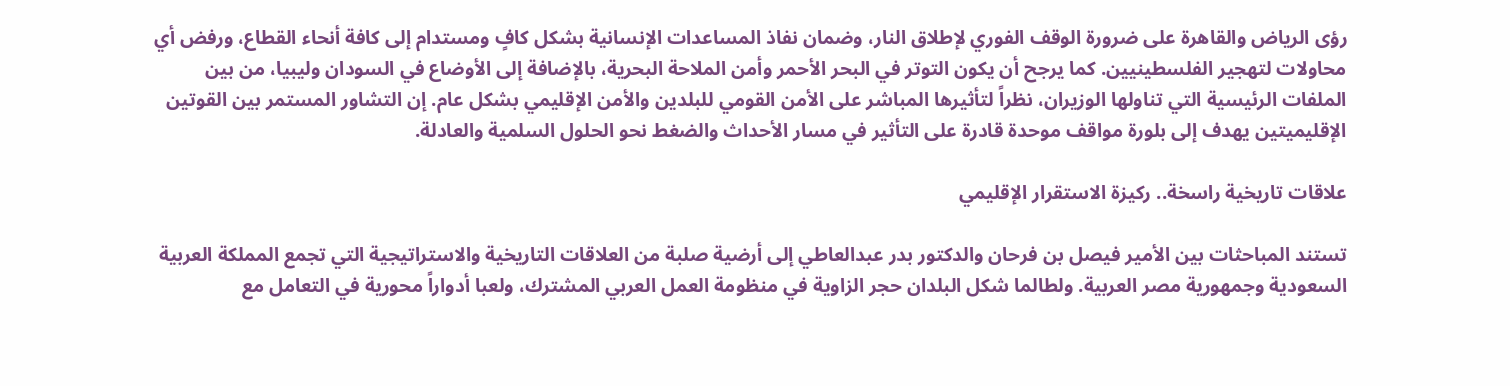رؤى الرياض والقاهرة على ضرورة الوقف الفوري لإطلاق النار، وضمان نفاذ المساعدات الإنسانية بشكل كافٍ ومستدام إلى كافة أنحاء القطاع، ورفض أي محاولات لتهجير الفلسطينيين. كما يرجح أن يكون التوتر في البحر الأحمر وأمن الملاحة البحرية، بالإضافة إلى الأوضاع في السودان وليبيا، من بين الملفات الرئيسية التي تناولها الوزيران، نظراً لتأثيرها المباشر على الأمن القومي للبلدين والأمن الإقليمي بشكل عام. إن التشاور المستمر بين القوتين الإقليميتين يهدف إلى بلورة مواقف موحدة قادرة على التأثير في مسار الأحداث والضغط نحو الحلول السلمية والعادلة.

علاقات تاريخية راسخة.. ركيزة الاستقرار الإقليمي

تستند المباحثات بين الأمير فيصل بن فرحان والدكتور بدر عبدالعاطي إلى أرضية صلبة من العلاقات التاريخية والاستراتيجية التي تجمع المملكة العربية السعودية وجمهورية مصر العربية. ولطالما شكل البلدان حجر الزاوية في منظومة العمل العربي المشترك، ولعبا أدواراً محورية في التعامل مع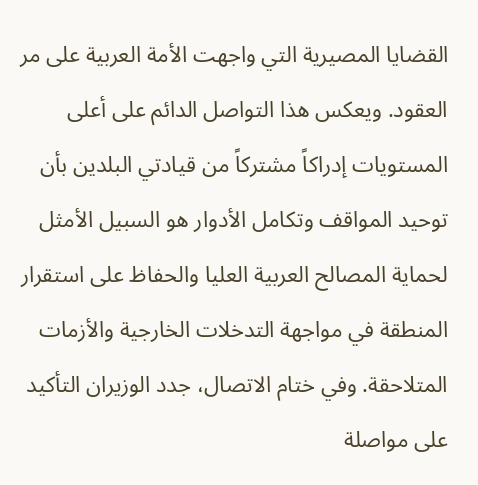القضايا المصيرية التي واجهت الأمة العربية على مر العقود. ويعكس هذا التواصل الدائم على أعلى المستويات إدراكاً مشتركاً من قيادتي البلدين بأن توحيد المواقف وتكامل الأدوار هو السبيل الأمثل لحماية المصالح العربية العليا والحفاظ على استقرار المنطقة في مواجهة التدخلات الخارجية والأزمات المتلاحقة. وفي ختام الاتصال، جدد الوزيران التأكيد على مواصلة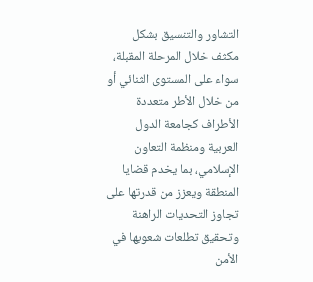التشاور والتنسيق بشكل مكثف خلال المرحلة المقبلة، سواء على المستوى الثنائي أو من خلال الأطر متعددة الأطراف كجامعة الدول العربية ومنظمة التعاون الإسلامي، بما يخدم قضايا المنطقة ويعزز من قدرتها على تجاوز التحديات الراهنة وتحقيق تطلعات شعوبها في الأمن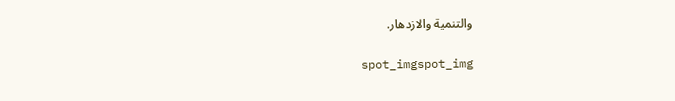والتنمية والازدهار.

spot_imgspot_img